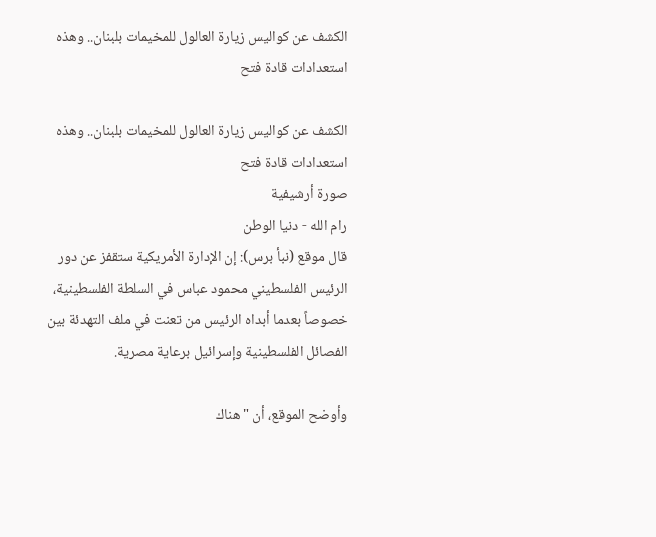الكشف عن كواليس زيارة العالول للمخيمات بلبنان.. وهذه استعدادات قادة فتح

الكشف عن كواليس زيارة العالول للمخيمات بلبنان.. وهذه استعدادات قادة فتح
صورة أرشيفية
رام الله - دنيا الوطن
قال موقع (نبأ برس): إن الإدارة الأمريكية ستقفز عن دور الرئيس الفلسطيني محمود عباس في السلطة الفلسطينية، خصوصاً بعدما أبداه الرئيس من تعنت في ملف التهدئة بين الفصائل الفلسطينية وإسرائيل برعاية مصرية.

وأوضح الموقع، أن "هناك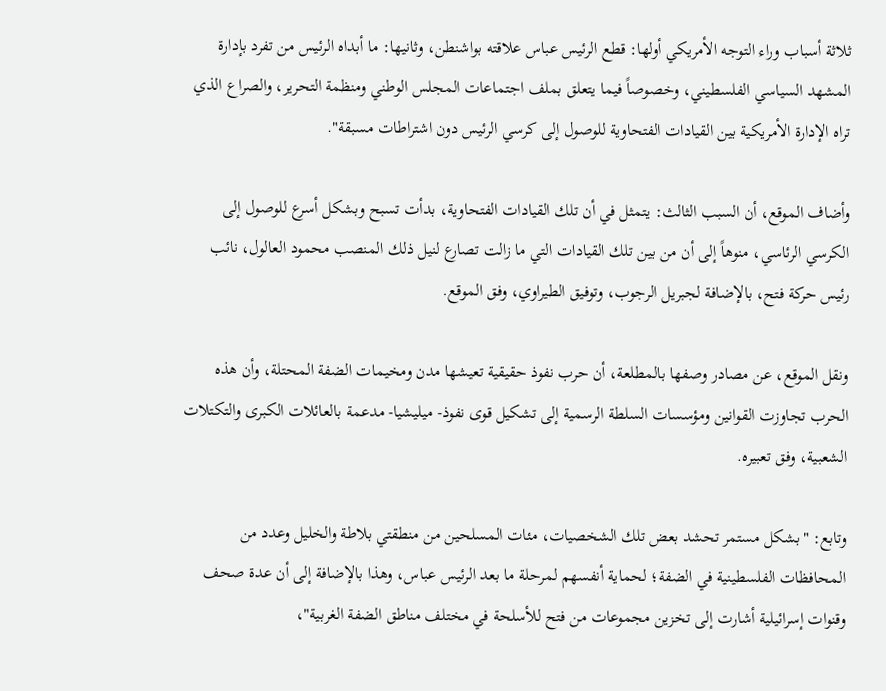ثلاثة أسباب وراء التوجه الأمريكي أولها: قطع الرئيس عباس علاقته بواشنطن، وثانيها: ما أبداه الرئيس من تفرد بإدارة المشهد السياسي الفلسطيني، وخصوصاً فيما يتعلق بملف اجتماعات المجلس الوطني ومنظمة التحرير، والصراع الذي تراه الإدارة الأمريكية بين القيادات الفتحاوية للوصول إلى كرسي الرئيس دون اشتراطات مسبقة".

وأضاف الموقع، أن السبب الثالث: يتمثل في أن تلك القيادات الفتحاوية، بدأت تسبح وبشكل أسرع للوصول إلى الكرسي الرئاسي، منوهاً إلى أن من بين تلك القيادات التي ما زالت تصارع لنيل ذلك المنصب محمود العالول، نائب رئيس حركة فتح، بالإضافة لجبريل الرجوب، وتوفيق الطيراوي، وفق الموقع.

ونقل الموقع، عن مصادر وصفها بالمطلعة، أن حرب نفوذ حقيقية تعيشها مدن ومخيمات الضفة المحتلة، وأن هذه الحرب تجاوزت القوانين ومؤسسات السلطة الرسمية إلى تشكيل قوى نفوذ- ميليشيا- مدعمة بالعائلات الكبرى والتكتلات الشعبية، وفق تعبيره.

وتابع: "بشكل مستمر تحشد بعض تلك الشخصيات، مئات المسلحين من منطقتي بلاطة والخليل وعدد من المحافظات الفلسطينية في الضفة؛ لحماية أنفسهم لمرحلة ما بعد الرئيس عباس، وهذا بالإضافة إلى أن عدة صحف وقنوات إسرائيلية أشارت إلى تخزين مجموعات من فتح للأسلحة في مختلف مناطق الضفة الغربية"،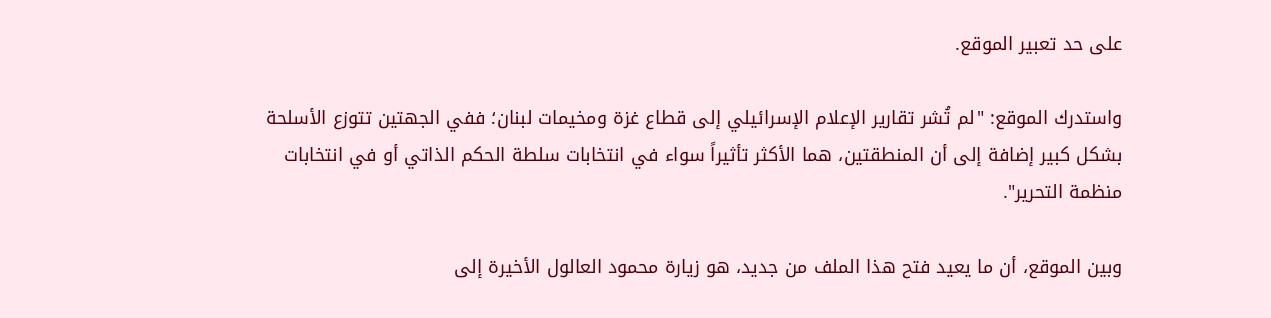على حد تعبير الموقع.

واستدرك الموقع: "لم تُشر تقارير الإعلام الإسرائيلي إلى قطاع غزة ومخيمات لبنان؛ ففي الجهتين تتوزع الأسلحة بشكل كبير إضافة إلى أن المنطقتين، هما الأكثر تأثيراً سواء في انتخابات سلطة الحكم الذاتي أو في انتخابات منظمة التحرير".

وبين الموقع، أن ما يعيد فتح هذا الملف من جديد، هو زيارة محمود العالول الأخيرة إلى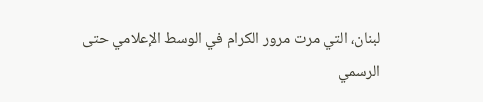لبنان، التي مرت مرور الكرام في الوسط الإعلامي حتى الرسمي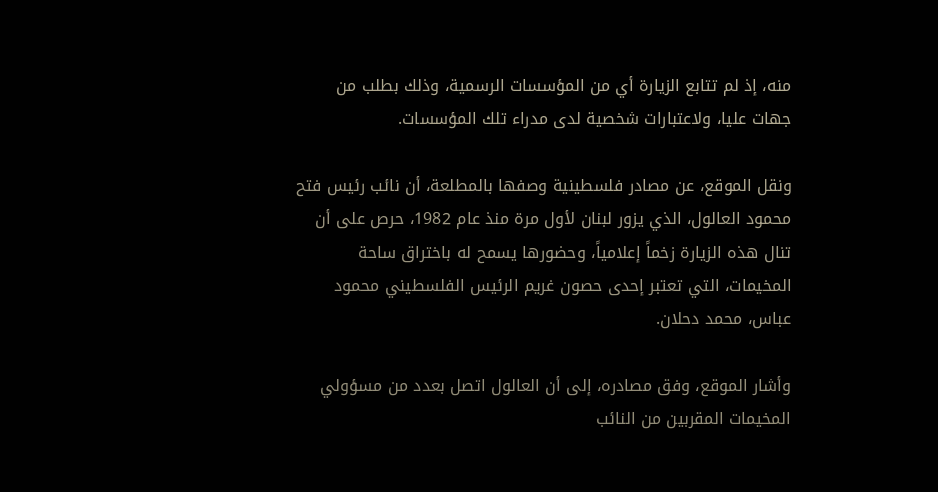منه، إذ لم تتابع الزيارة أي من المؤسسات الرسمية، وذلك بطلب من جهات عليا، ولاعتبارات شخصية لدى مدراء تلك المؤسسات.

ونقل الموقع، عن مصادر فلسطينية وصفها بالمطلعة، أن نائب رئيس فتح محمود العالول، الذي يزور لبنان لأول مرة منذ عام 1982، حرص على أن تنال هذه الزيارة زخماً إعلامياً، وحضورها يسمح له باختراق ساحة المخيمات، التي تعتبر إحدى حصون غريم الرئيس الفلسطيني محمود عباس، محمد دحلان.

وأشار الموقع، وفق مصادره، إلى أن العالول اتصل بعدد من مسؤولي المخيمات المقربين من النائب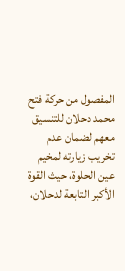المفصول من حركة فتح محمد دحلان للتنسيق معهم لضمان عدم تخريب زيارته لمخيم عين الحلوة، حيث القوة الأكبر التابعة لدحلان،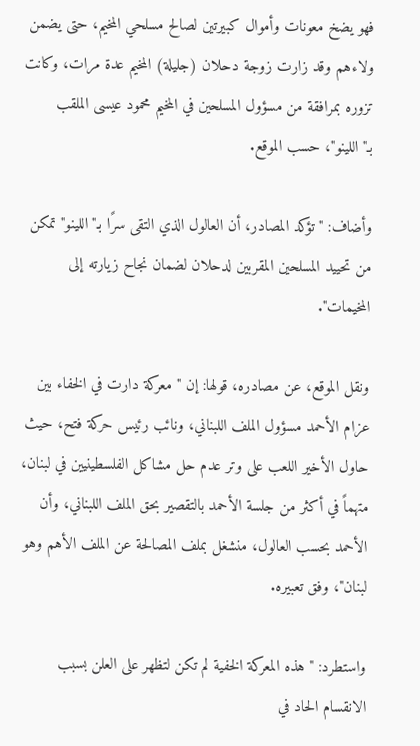فهو يضخ معونات وأموال كبيرتين لصالح مسلحي المخيم، حتى يضمن ولاءهم وقد زارت زوجة دحلان (جليلة) المخيم عدة مرات، وكانت تزوره بمرافقة من مسؤول المسلحين في المخيم محمود عيسى الملقب بـ"اللينو"، حسب الموقع.

وأضاف: "تؤكد المصادر، أن العالول الذي التقى سرًا بـ"اللينو" تمكن من تحييد المسلحين المقربين لدحلان لضمان نجاح زيارته إلى المخيمات".

ونقل الموقع، عن مصادره، قولها: إن "معركة دارت في الخفاء بين عزام الأحمد مسؤول الملف اللبناني، ونائب رئيس حركة فتح، حيث حاول الأخير اللعب على وتر عدم حل مشاكل الفلسطينيين في لبنان، متهماً في أكثر من جلسة الأحمد بالتقصير بحق الملف اللبناني، وأن الأحمد بحسب العالول، منشغل بملف المصالحة عن الملف الأهم وهو لبنان"، وفق تعبيره.

واستطرد: "هذه المعركة الخفية لم تكن لتظهر على العلن بسبب الانقسام الحاد في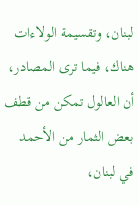لبنان، وتقسيمة الولاءات هناك، فيما ترى المصادر، أن العالول تمكن من قطف بعض الثمار من الأحمد في لبنان،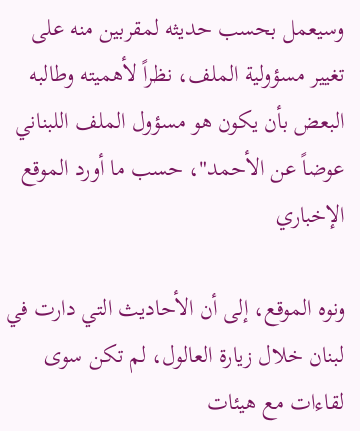وسيعمل بحسب حديثه لمقربين منه على تغيير مسؤولية الملف، نظراً لأهميته وطالبه البعض بأن يكون هو مسؤول الملف اللبناني عوضاً عن الأحمد"، حسب ما أورد الموقع الإخباري

ونوه الموقع، إلى أن الأحاديث التي دارت في لبنان خلال زيارة العالول، لم تكن سوى لقاءات مع هيئات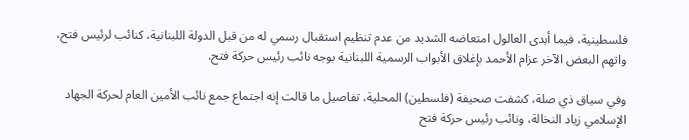فلسطينية، فيما أبدى العالول امتعاضه الشديد من عدم تنظيم استقبال رسمي له من قبل الدولة اللبنانية، كنائب لرئيس فتح، واتهم البعض الآخر عزام الأحمد بإغلاق الأبواب الرسمية اللبنانية بوجه نائب رئيس حركة فتح.

وفي سياق ذي صلة، كشفت صحيفة (فلسطين) المحلية، تفاصيل ما قالت إنه اجتماع جمع نائب الأمين العام لحركة الجهاد الإسلامي زياد النخالة، ونائب رئيس حركة فتح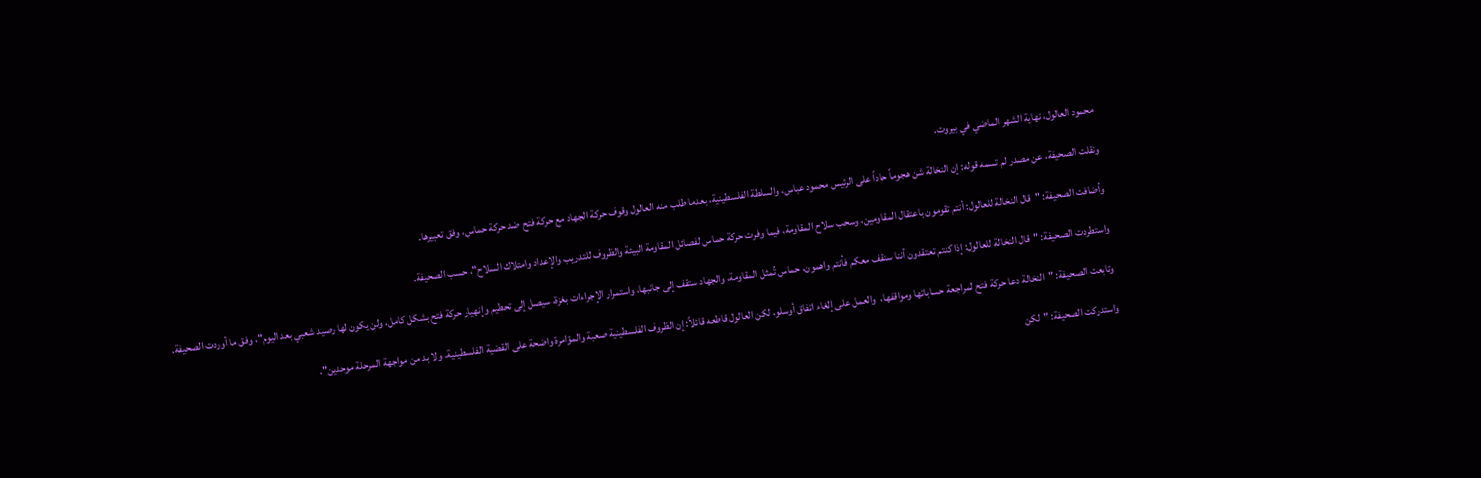محمود العالول، نهاية الشهر الماضي في بيروت.

ونقلت الصحيفة، عن مصدر لم تسمه قوله: إن النخالة شن هجوماً حاداً على الرئيس محمود عباس، والسلطة الفلسطينية، بعدما طلب منه العالول وقوف حركة الجهاد مع حركة فتح ضد حركة حماس، وفق تعبيرها.

وأضافت الصحيفة: "قال النخالة للعالول: أنتم تقومون باعتقال المقاومين، وسحب سلاح المقاومة، فيما وفرت حركة حماس لفصائل المقاومة البيئة والظروف للتدريب والإعداد وامتلاك السلاح"، حسب الصحيفة.

واستطردت الصحيفة: "قال النخالة للعالول: إذا كنتم تعتقدون أننا سنقف معكم فأنتم واهمون، حماس تُمثل المقاومة، والجهاد ستقف إلى جانبها، واستمرار الإجراءات بغزة، سيصل إلى تحطيم وإنهيار حركة فتح بشكل كامل، ولن يكون لها رصيد شعبي بعد اليوم"، وفق ما أوردت الصحيفة.

وتابعت الصحيفة: "النخالة دعا حركة فتح لمراجعة حساباتها ومواقفها،  والعمل على إلغاء اتفاق أوسلو، لكن العالول قاطعه قائلاً: إن الظروف الفلسطينية صعبة والمؤامرة واضحة على القضية الفلسطينية، ولا بد من مواجهة المرحلة موحدين".

واستدركت الصحيفة: "لكن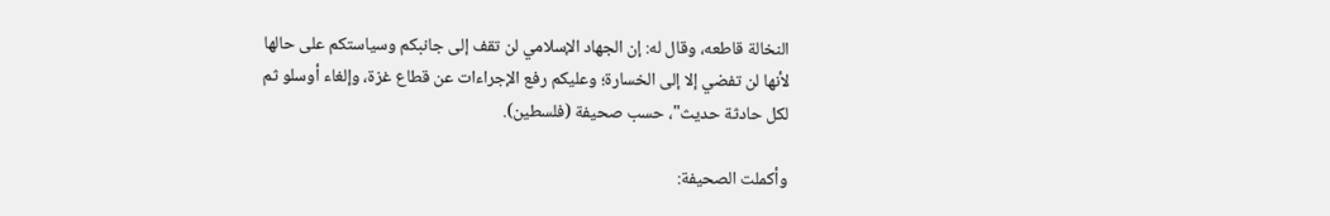النخالة قاطعه، وقال له: إن الجهاد الإسلامي لن تقف إلى جانبكم وسياستكم على حالها لأنها لن تفضي إلا إلى الخسارة؛ وعليكم رفع الإجراءات عن قطاع غزة، وإلغاء أوسلو ثم لكل حادثة حديث"، حسب صحيفة (فلسطين).

وأكملت الصحيفة: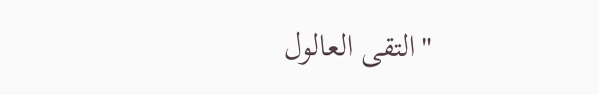"التقى العالول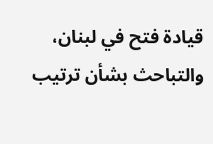قيادة فتح في لبنان، والتباحث بشأن ترتيب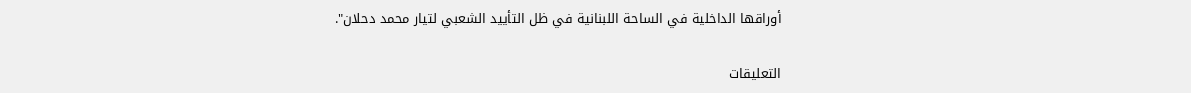أوراقها الداخلية في الساحة اللبنانية في ظل التأييد الشعبي لتيار محمد دحلان".

التعليقات